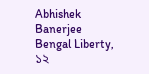Abhishek Banerjee
Bengal Liberty, ১২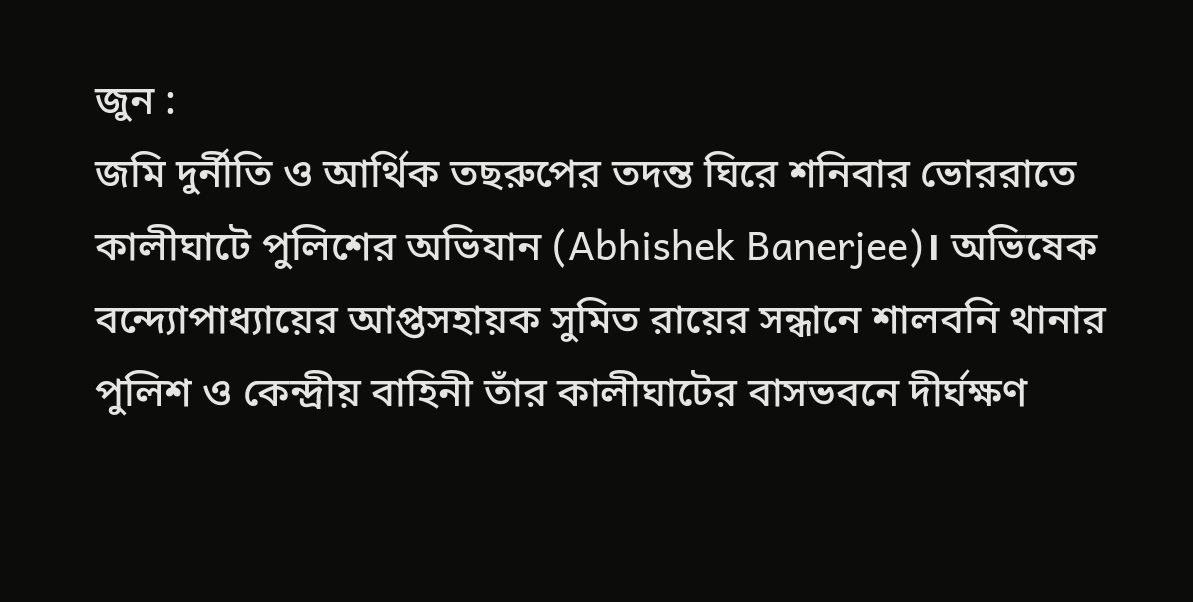জুন :
জমি দুর্নীতি ও আর্থিক তছরুপের তদন্ত ঘিরে শনিবার ভোররাতে কালীঘাটে পুলিশের অভিযান (Abhishek Banerjee)। অভিষেক বন্দ্যোপাধ্যায়ের আপ্তসহায়ক সুমিত রায়ের সন্ধানে শালবনি থানার পুলিশ ও কেন্দ্রীয় বাহিনী তাঁর কালীঘাটের বাসভবনে দীর্ঘক্ষণ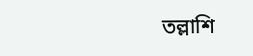তল্লাশি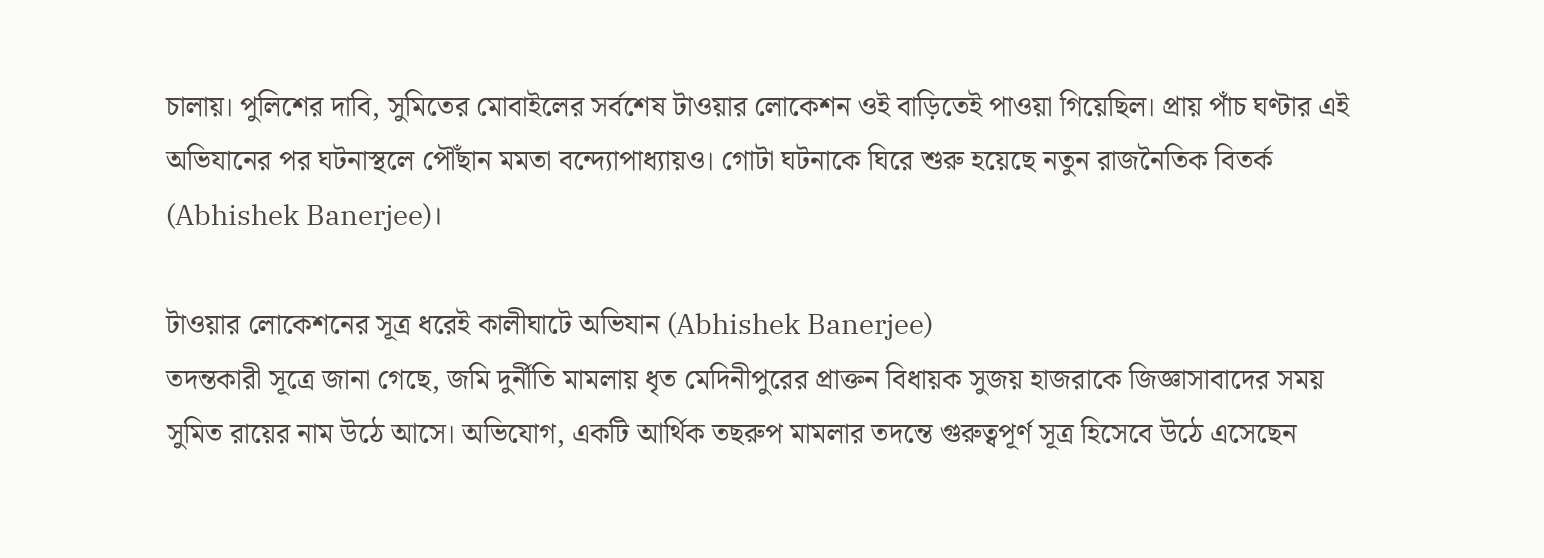চালায়। পুলিশের দাবি, সুমিতের মোবাইলের সর্বশেষ টাওয়ার লোকেশন ওই বাড়িতেই পাওয়া গিয়েছিল। প্রায় পাঁচ ঘণ্টার এই অভিযানের পর ঘটনাস্থলে পৌঁছান মমতা বন্দ্যোপাধ্যায়ও। গোটা ঘটনাকে ঘিরে শুরু হয়েছে নতুন রাজনৈতিক বিতর্ক (Abhishek Banerjee)।

টাওয়ার লোকেশনের সূত্র ধরেই কালীঘাটে অভিযান (Abhishek Banerjee)
তদন্তকারী সূত্রে জানা গেছে, জমি দুর্নীতি মামলায় ধৃত মেদিনীপুরের প্রাক্তন বিধায়ক সুজয় হাজরাকে জিজ্ঞাসাবাদের সময় সুমিত রায়ের নাম উঠে আসে। অভিযোগ, একটি আর্থিক তছরুপ মামলার তদন্তে গুরুত্বপূর্ণ সূত্র হিসেবে উঠে এসেছেন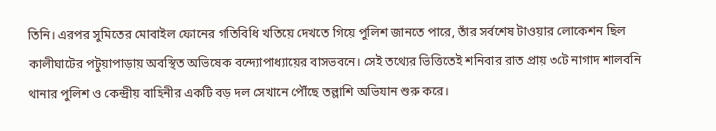তিনি। এরপর সুমিতের মোবাইল ফোনের গতিবিধি খতিয়ে দেখতে গিয়ে পুলিশ জানতে পারে, তাঁর সর্বশেষ টাওয়ার লোকেশন ছিল কালীঘাটের পটুয়াপাড়ায় অবস্থিত অভিষেক বন্দ্যোপাধ্যায়ের বাসভবনে। সেই তথ্যের ভিত্তিতেই শনিবার রাত প্রায় ৩টে নাগাদ শালবনি থানার পুলিশ ও কেন্দ্রীয় বাহিনীর একটি বড় দল সেখানে পৌঁছে তল্লাশি অভিযান শুরু করে।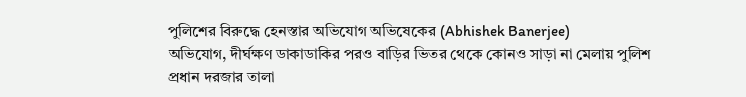পুলিশের বিরুদ্ধে হেনস্তার অভিযোগ অভিষেকের (Abhishek Banerjee)
অভিযোগ, দীর্ঘক্ষণ ডাকাডাকির পরও বাড়ির ভিতর থেকে কোনও সাড়া না মেলায় পুলিশ প্রধান দরজার তালা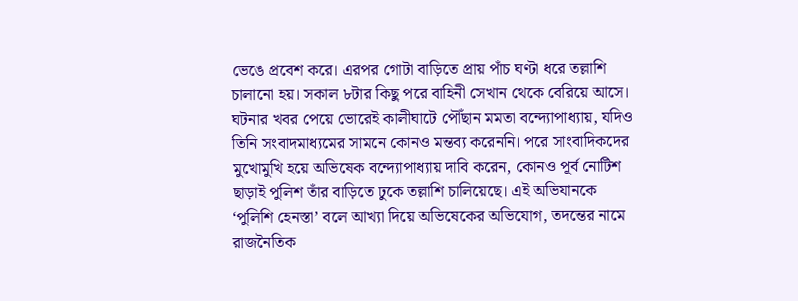ভেঙে প্রবেশ করে। এরপর গোটা বাড়িতে প্রায় পাঁচ ঘণ্টা ধরে তল্লাশি চালানো হয়। সকাল ৮টার কিছু পরে বাহিনী সেখান থেকে বেরিয়ে আসে। ঘটনার খবর পেয়ে ভোরেই কালীঘাটে পৌঁছান মমতা বন্দ্যোপাধ্যায়, যদিও তিনি সংবাদমাধ্যমের সামনে কোনও মন্তব্য করেননি। পরে সাংবাদিকদের মুখোমুখি হয়ে অভিষেক বন্দ্যোপাধ্যায় দাবি করেন, কোনও পূর্ব নোটিশ ছাড়াই পুলিশ তাঁর বাড়িতে ঢুকে তল্লাশি চালিয়েছে। এই অভিযানকে ‘পুলিশি হেনস্তা’ বলে আখ্যা দিয়ে অভিষেকের অভিযোগ, তদন্তের নামে রাজনৈতিক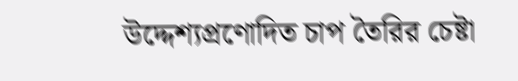উদ্দেশ্যপ্রণোদিত চাপ তৈরির চেষ্টা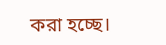করা হচ্ছে।